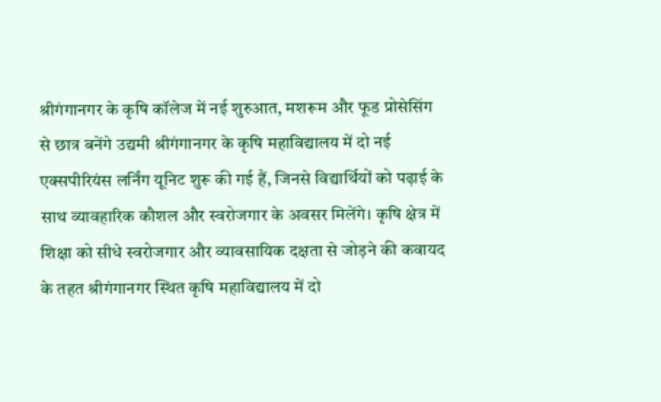श्रीगंगानगर के कृषि कॉलेज में नई शुरुआत, मशरूम और फूड प्रोसेसिंग से छात्र बनेंगे उद्यमी श्रीगंगानगर के कृषि महाविद्यालय में दो नई एक्सपीरियंस लर्निंग यूनिट शुरू की गई हैं, जिनसे विद्यार्थियों को पढ़ाई के साथ व्यावहारिक कौशल और स्वरोजगार के अवसर मिलेंगे। कृषि क्षेत्र में शिक्षा को सीधे स्वरोजगार और व्यावसायिक दक्षता से जोड़ने की कवायद के तहत श्रीगंगानगर स्थित कृषि महाविद्यालय में दो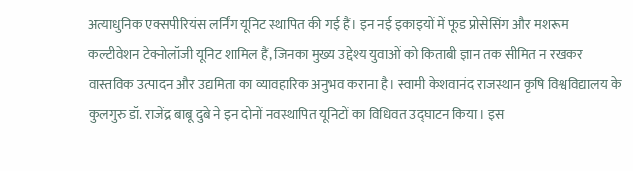अत्याधुनिक एक्सपीरियंस लर्निंग यूनिट स्थापित की गई हैं। इन नई इकाइयों में फूड प्रोसेसिंग और मशरूम कल्टीवेशन टेक्नोलॉजी यूनिट शामिल हैं, जिनका मुख्य उद्देश्य युवाओं को किताबी ज्ञान तक सीमित न रखकर वास्तविक उत्पादन और उद्यमिता का व्यावहारिक अनुभव कराना है। स्वामी केशवानंद राजस्थान कृषि विश्वविद्यालय के कुलगुरु डॉ. राजेंद्र बाबू दुबे ने इन दोनों नवस्थापित यूनिटों का विधिवत उद्घाटन किया। इस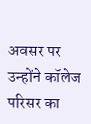अवसर पर उन्होंने कॉलेज परिसर का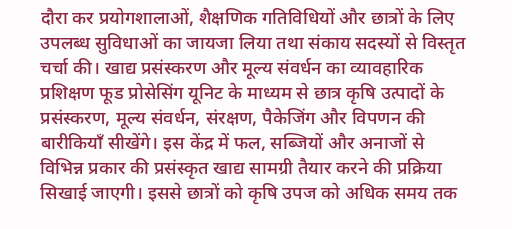दौरा कर प्रयोगशालाओं, शैक्षणिक गतिविधियों और छात्रों के लिए उपलब्ध सुविधाओं का जायजा लिया तथा संकाय सदस्यों से विस्तृत चर्चा की। खाद्य प्रसंस्करण और मूल्य संवर्धन का व्यावहारिक प्रशिक्षण फूड प्रोसेसिंग यूनिट के माध्यम से छात्र कृषि उत्पादों के प्रसंस्करण, मूल्य संवर्धन, संरक्षण, पैकेजिंग और विपणन की बारीकियाँ सीखेंगे। इस केंद्र में फल, सब्जियों और अनाजों से विभिन्न प्रकार की प्रसंस्कृत खाद्य सामग्री तैयार करने की प्रक्रिया सिखाई जाएगी। इससे छात्रों को कृषि उपज को अधिक समय तक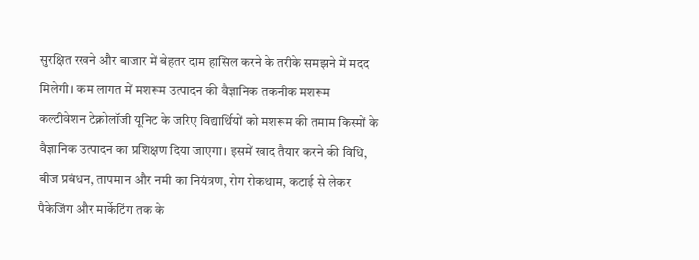सुरक्षित रखने और बाजार में बेहतर दाम हासिल करने के तरीके समझने में मदद मिलेगी। कम लागत में मशरूम उत्पादन की वैज्ञानिक तकनीक मशरूम कल्टीवेशन टेक्नोलॉजी यूनिट के जरिए विद्यार्थियों को मशरूम की तमाम किस्मों के वैज्ञानिक उत्पादन का प्रशिक्षण दिया जाएगा। इसमें खाद तैयार करने की विधि, बीज प्रबंधन, तापमान और नमी का नियंत्रण, रोग रोकथाम, कटाई से लेकर पैकेजिंग और मार्केटिंग तक के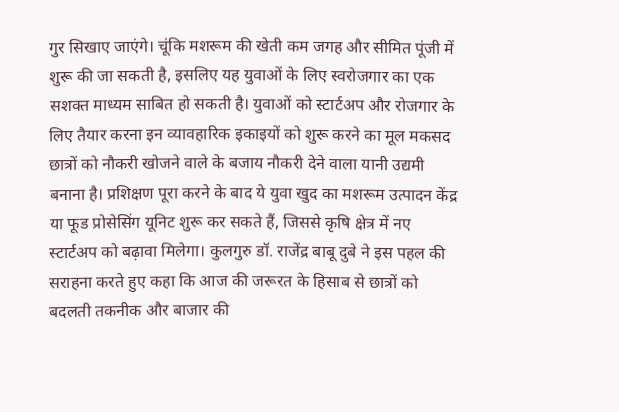गुर सिखाए जाएंगे। चूंकि मशरूम की खेती कम जगह और सीमित पूंजी में शुरू की जा सकती है, इसलिए यह युवाओं के लिए स्वरोजगार का एक सशक्त माध्यम साबित हो सकती है। युवाओं को स्टार्टअप और रोजगार के लिए तैयार करना इन व्यावहारिक इकाइयों को शुरू करने का मूल मकसद छात्रों को नौकरी खोजने वाले के बजाय नौकरी देने वाला यानी उद्यमी बनाना है। प्रशिक्षण पूरा करने के बाद ये युवा खुद का मशरूम उत्पादन केंद्र या फूड प्रोसेसिंग यूनिट शुरू कर सकते हैं, जिससे कृषि क्षेत्र में नए स्टार्टअप को बढ़ावा मिलेगा। कुलगुरु डॉ. राजेंद्र बाबू दुबे ने इस पहल की सराहना करते हुए कहा कि आज की जरूरत के हिसाब से छात्रों को बदलती तकनीक और बाजार की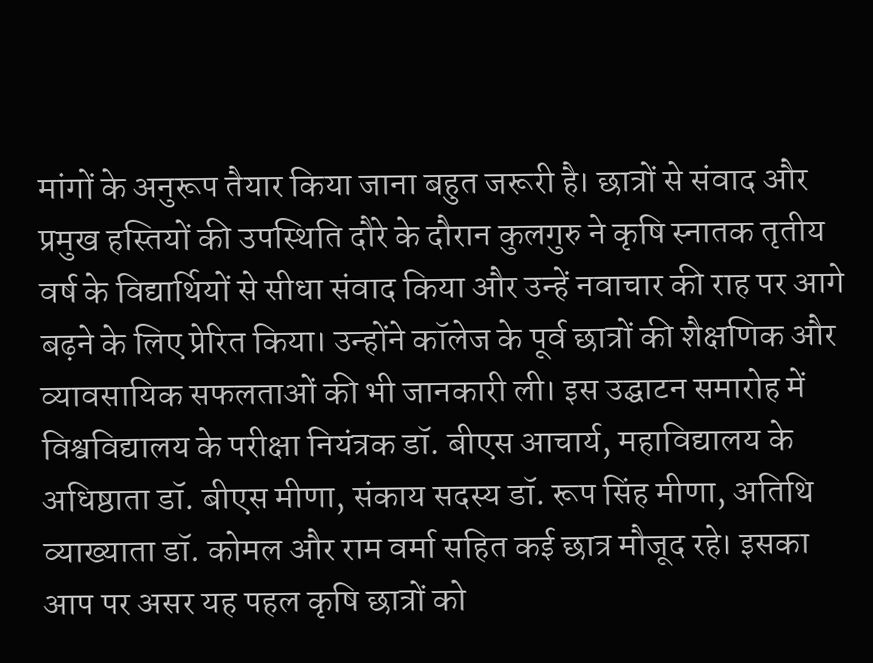मांगों के अनुरूप तैयार किया जाना बहुत जरूरी है। छात्रों से संवाद और प्रमुख हस्तियों की उपस्थिति दौरे के दौरान कुलगुरु ने कृषि स्नातक तृतीय वर्ष के विद्यार्थियों से सीधा संवाद किया और उन्हें नवाचार की राह पर आगे बढ़ने के लिए प्रेरित किया। उन्होंने कॉलेज के पूर्व छात्रों की शैक्षणिक और व्यावसायिक सफलताओं की भी जानकारी ली। इस उद्घाटन समारोह में विश्वविद्यालय के परीक्षा नियंत्रक डॉ. बीएस आचार्य, महाविद्यालय के अधिष्ठाता डॉ. बीएस मीणा, संकाय सदस्य डॉ. रूप सिंह मीणा, अतिथि व्याख्याता डॉ. कोमल और राम वर्मा सहित कई छात्र मौजूद रहे। इसका आप पर असर यह पहल कृषि छात्रों को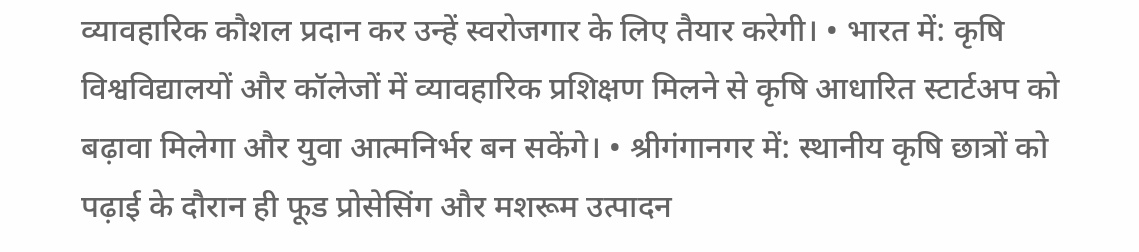व्यावहारिक कौशल प्रदान कर उन्हें स्वरोजगार के लिए तैयार करेगी। • भारत में: कृषि विश्वविद्यालयों और कॉलेजों में व्यावहारिक प्रशिक्षण मिलने से कृषि आधारित स्टार्टअप को बढ़ावा मिलेगा और युवा आत्मनिर्भर बन सकेंगे। • श्रीगंगानगर में: स्थानीय कृषि छात्रों को पढ़ाई के दौरान ही फूड प्रोसेसिंग और मशरूम उत्पादन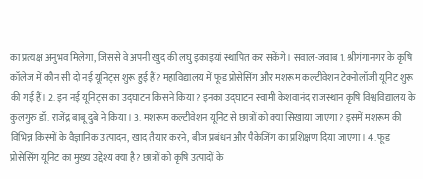का प्रत्यक्ष अनुभव मिलेगा, जिससे वे अपनी खुद की लघु इकाइयां स्थापित कर सकेंगे। सवाल-जवाब 1. श्रीगंगानगर के कृषि कॉलेज में कौन सी दो नई यूनिट्स शुरू हुई हैं? महाविद्यालय में फूड प्रोसेसिंग और मशरूम कल्टीवेशन टेक्नोलॉजी यूनिट शुरू की गई हैं। 2. इन नई यूनिट्स का उद्घाटन किसने किया? इनका उद्घाटन स्वामी केशवानंद राजस्थान कृषि विश्वविद्यालय के कुलगुरु डॉ. राजेंद्र बाबू दुबे ने किया। 3. मशरूम कल्टीवेशन यूनिट से छात्रों को क्या सिखाया जाएगा? इसमें मशरूम की विभिन्न किस्मों के वैज्ञानिक उत्पादन, खाद तैयार करने, बीज प्रबंधन और पैकेजिंग का प्रशिक्षण दिया जाएगा। 4. फूड प्रोसेसिंग यूनिट का मुख्य उद्देश्य क्या है? छात्रों को कृषि उत्पादों के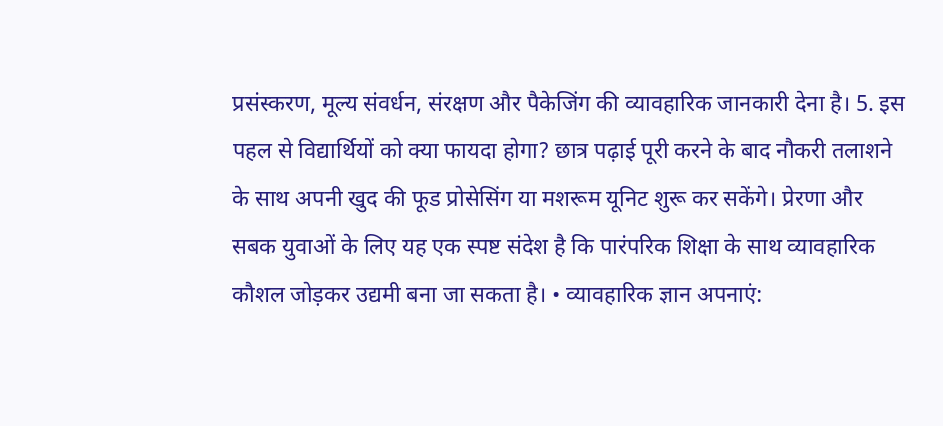प्रसंस्करण, मूल्य संवर्धन, संरक्षण और पैकेजिंग की व्यावहारिक जानकारी देना है। 5. इस पहल से विद्यार्थियों को क्या फायदा होगा? छात्र पढ़ाई पूरी करने के बाद नौकरी तलाशने के साथ अपनी खुद की फूड प्रोसेसिंग या मशरूम यूनिट शुरू कर सकेंगे। प्रेरणा और सबक युवाओं के लिए यह एक स्पष्ट संदेश है कि पारंपरिक शिक्षा के साथ व्यावहारिक कौशल जोड़कर उद्यमी बना जा सकता है। • व्यावहारिक ज्ञान अपनाएं: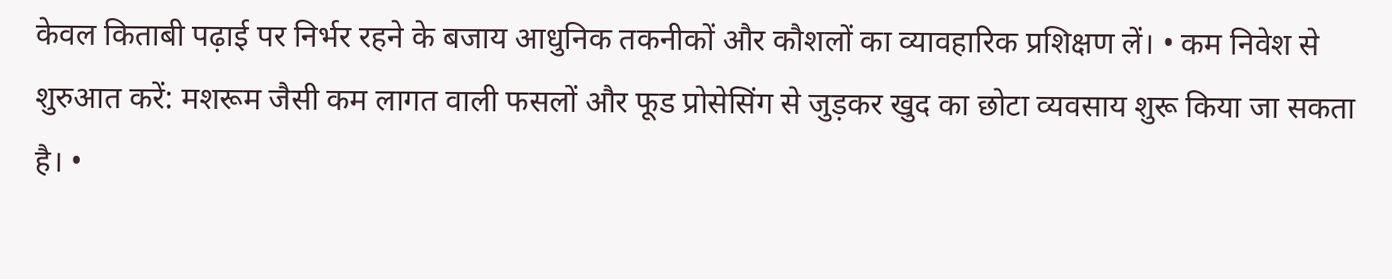केवल किताबी पढ़ाई पर निर्भर रहने के बजाय आधुनिक तकनीकों और कौशलों का व्यावहारिक प्रशिक्षण लें। • कम निवेश से शुरुआत करें: मशरूम जैसी कम लागत वाली फसलों और फूड प्रोसेसिंग से जुड़कर खुद का छोटा व्यवसाय शुरू किया जा सकता है। •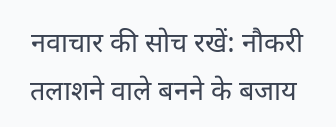नवाचार की सोच रखें: नौकरी तलाशने वाले बनने के बजाय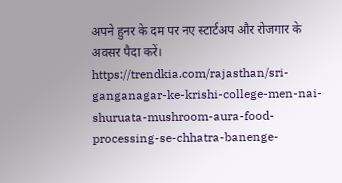अपने हुनर के दम पर नए स्टार्टअप और रोजगार के अवसर पैदा करें। https://trendkia.com/rajasthan/sri-ganganagar-ke-krishi-college-men-nai-shuruata-mushroom-aura-food-processing-se-chhatra-banenge-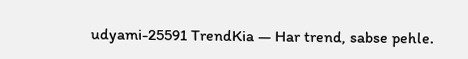udyami-25591 TrendKia — Har trend, sabse pehle.